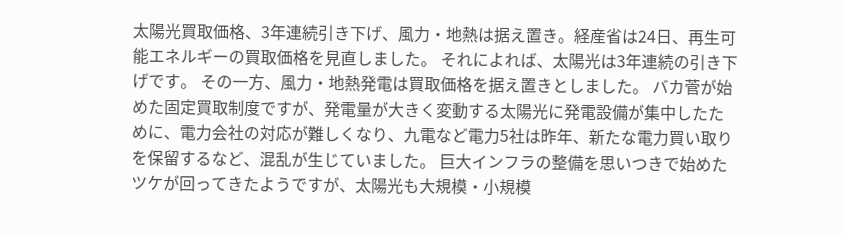太陽光買取価格、3年連続引き下げ、風力・地熱は据え置き。経産省は24日、再生可能エネルギーの買取価格を見直しました。 それによれば、太陽光は3年連続の引き下げです。 その一方、風力・地熱発電は買取価格を据え置きとしました。 バカ菅が始めた固定買取制度ですが、発電量が大きく変動する太陽光に発電設備が集中したために、電力会社の対応が難しくなり、九電など電力5社は昨年、新たな電力買い取りを保留するなど、混乱が生じていました。 巨大インフラの整備を思いつきで始めたツケが回ってきたようですが、太陽光も大規模・小規模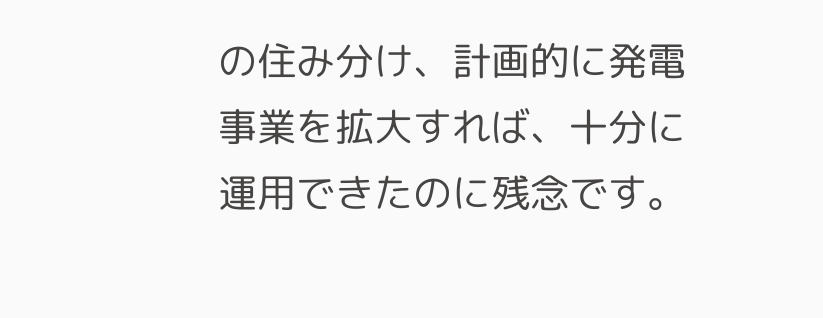の住み分け、計画的に発電事業を拡大すれば、十分に運用できたのに残念です。